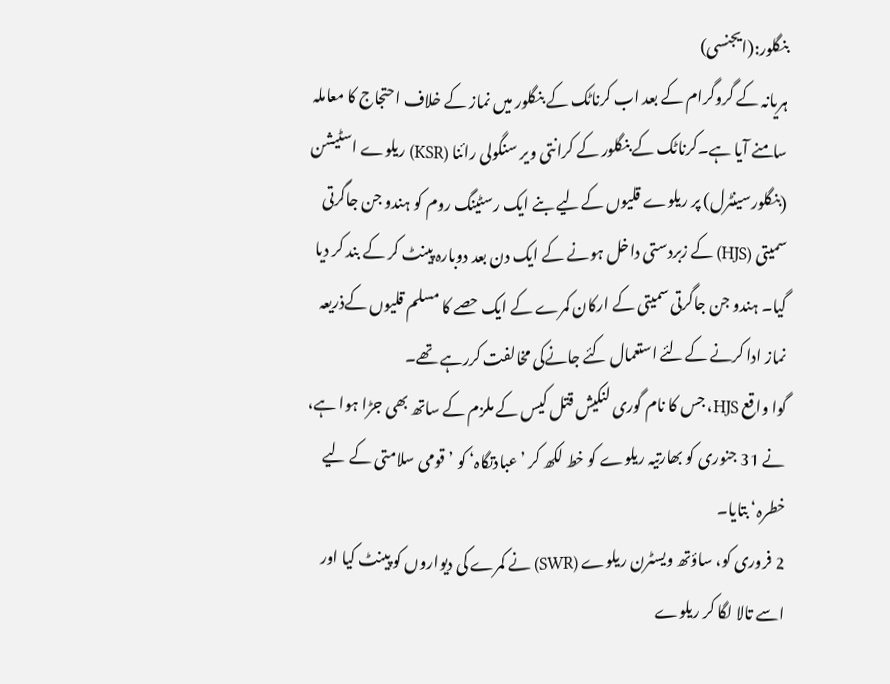بنگلور:(ایجنسی)
ہریانہ کے گروگرام کے بعد اب کرناٹک کے بنگلور میں نماز کے خلاف احتجاج کا معاملہ سامنے آیا ہے۔کرناٹک کے بنگلور کے کرانتی ویر سنگولی رائنا (KSR) ریلوے اسٹیشن (بنگلورسینٹرل) پر ریلوے قلیوں کےلیے بنے ایک رسٹینگ روم کو ہندو جن جاگرتی سمیتی (HJS) کے زبردستی داخل ہونے کے ایک دن بعد دوبارہ پینٹ کر کے بند کر دیا گیا۔ ہندو جن جاگرتی سمیتی کے ارکان کمرے کے ایک حصے کا مسلم قلیوں کےذریعہ نماز ادا کرنے کےلئے استعمال کئے جانےکی مخالفت کررہے تھے۔
گوا واقع HJS، جس کا نام گوری لنکیش قتل کیس کے ملزم کے ساتھ بھی جڑا ہوا ہے، نے 31 جنوری کو بھارتیہ ریلوے کو خط لکھ کر ’عبادتگاہ‘ کو ’قومی سلامتی کے لیے خطرہ‘ بتایا۔
2 فروری کو، ساؤتھ ویسٹرن ریلوے (SWR) نے کمرے کی دیواروں کو پینٹ کیا اور اسے تالا لگا کر ریلوے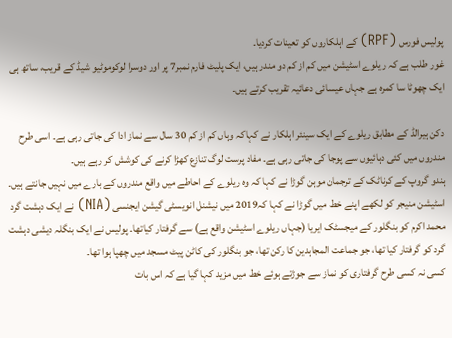پولیس فورس (RPF) کے اہلکاروں کو تعینات کردیا۔
غور طلب ہے کہ ریلوے اسٹیشن میں کم از کم دو مندر ہیں، ایک پلیٹ فارم نمبر7 پر اور دوسرا لوکوموٹیو شیڈ کے قریب، ساتھ ہی ایک چھوٹا سا کمرہ ہے جہاں عیسائی دعائیہ تقریب کرتے ہیں۔

دکن ہیرالڈ کے مطابق ریلوے کے ایک سینئر اہلکار نے کہاکہ وہاں کم از کم 30 سال سے نماز ادا کی جاتی رہی ہے۔ اسی طرح مندروں میں کئی دہائیوں سے پوجا کی جاتی رہی ہے۔ مفاد پرست لوگ تنازع کھڑا کرنے کی کوشش کر رہے ہیں۔
ہندو گروپ کے کرناٹک کے ترجمان موہن گوڑا نے کہا کہ وہ ریلوے کے احاطے میں واقع مندروں کے بارے میں نہیں جانتے ہیں۔
اسٹیشن منیجر کو لکھے اپنے خط میں گوڑا نے کہا کہ2019 میں نیشنل انویسٹی گیشن ایجنسی (NIA) نے ایک دہشت گرد محمد اکرم کو بنگلور کے میجسٹک ایریا (جہاں ریلوے اسٹیشن واقع ہے) سے گرفتار کیاتھا۔ پولیس نے ایک بنگلہ دیشی دہشت گرد کو گرفتار کیا تھا، جو جماعت المجاہدین کا رکن تھا، جو بنگلور کی کاٹن پیٹ مسجد میں چھپا ہوا تھا۔
کسی نہ کسی طرح گرفتاری کو نماز سے جوڑتے ہوئے خط میں مزید کہا گیا ہے کہ اس بات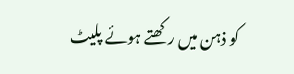کو ذہن میں رکھتے ہوئے پلیٹ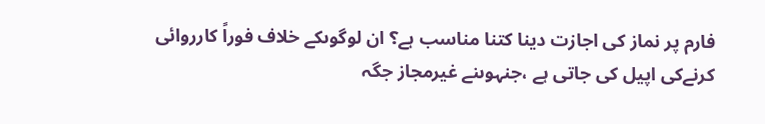فارم پر نماز کی اجازت دینا کتنا مناسب ہے؟ ان لوگوںکے خلاف فوراً کارروائی کرنےکی اپیل کی جاتی ہے ،جنہوںنے غیرمجاز جگہ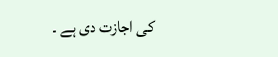کی اجازت دی ہے ۔